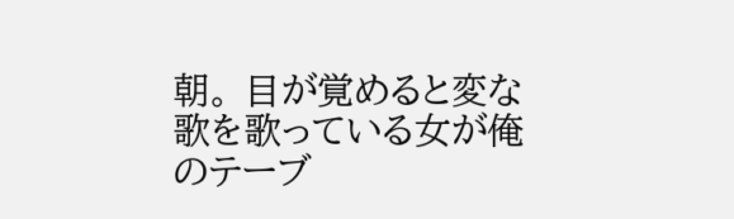朝。 目が覚めると変な歌を歌っている女が俺のテーブ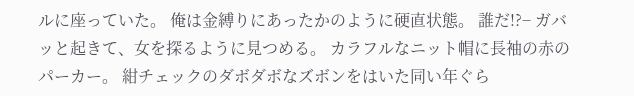ルに座っていた。 俺は金縛りにあったかのように硬直状態。 誰だ!?− ガバッと起きて、女を探るように見つめる。 カラフルなニット帽に長袖の赤のパーカー。 紺チェックのダボダボなズボンをはいた同い年ぐら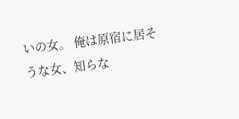いの女。 俺は原宿に居そうな女、知らな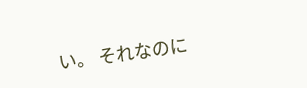い。 それなのに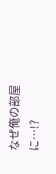なぜ俺の部屋に…!?